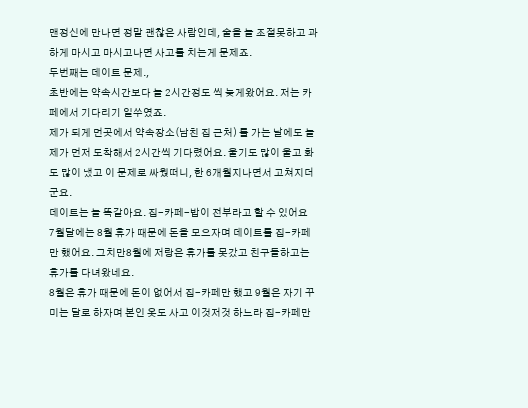맨정신에 만나면 정말 괜찮은 사람인데, 술을 늘 조절못하고 과하게 마시고 마시고나면 사고를 치는게 문제죠.
두번째는 데이트 문제.,
초반에는 약속시간보다 늘 2시간정도 씩 늦게왔어요. 저는 카페에서 기다리기 일쑤였죠.
제가 되게 먼곳에서 약속장소(남친 집 근처) 를 가는 날에도 늘 제가 먼저 도착해서 2시간씩 기다렸어요. 울기도 많이 울고 화도 많이 냈고 이 문제로 싸웠떠니, 한 6개월지나면서 고쳐지더군요.
데이트는 늘 똑같아요. 집-카페-밥이 전부라고 할 수 있어요
7월달에는 8월 휴가 때문에 돈을 모으자며 데이트를 집-카페 만 했어요. 그치만8월에 저랑은 휴가를 못갔고 친구들하고는 휴가를 다녀왔네요.
8월은 휴가 때문에 돈이 없어서 집-카페만 했고 9월은 자기 꾸미는 달로 하자며 본인 옷도 사고 이것저것 하느라 집-카페만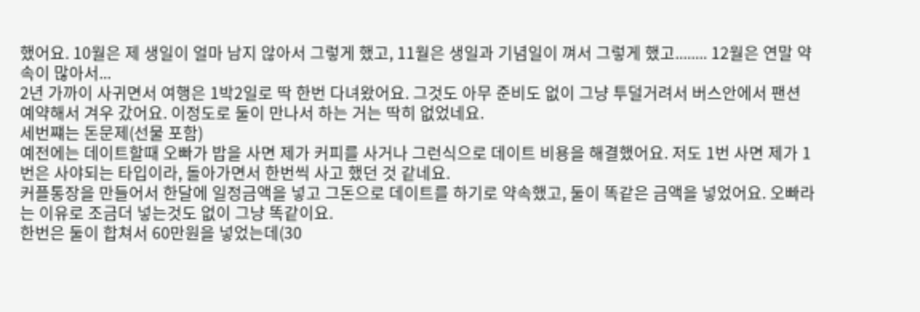했어요. 10월은 제 생일이 얼마 남지 않아서 그렇게 했고, 11월은 생일과 기념일이 껴서 그렇게 했고........ 12월은 연말 약속이 많아서...
2년 가까이 사귀면서 여행은 1박2일로 딱 한번 다녀왔어요. 그것도 아무 준비도 없이 그냥 투덜거려서 버스안에서 팬션 예약해서 겨우 갔어요. 이정도로 둘이 만나서 하는 거는 딱히 없었네요.
세번쨰는 돈문제(선물 포함)
예전에는 데이트할때 오빠가 밥을 사면 제가 커피를 사거나 그런식으로 데이트 비용을 해결했어요. 저도 1번 사면 제가 1번은 사야되는 타입이라, 돌아가면서 한번씩 사고 했던 것 같네요.
커플통장을 만들어서 한달에 일정금액을 넣고 그돈으로 데이트를 하기로 약속했고, 둘이 똑같은 금액을 넣었어요. 오빠라는 이유로 조금더 넣는것도 없이 그냥 똑같이요.
한번은 둘이 합쳐서 60만원을 넣었는데(30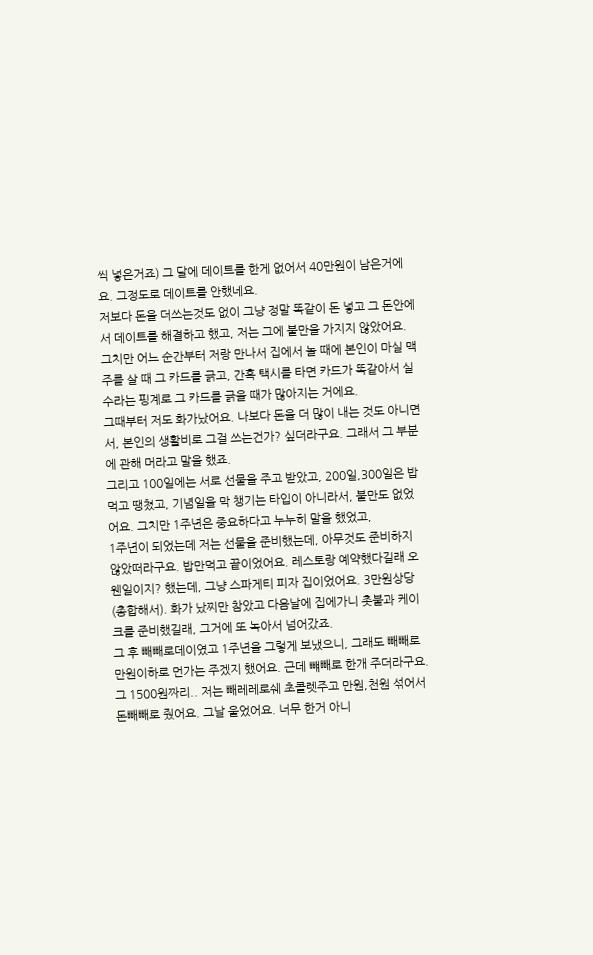씩 넣은거죠) 그 달에 데이트를 한게 없어서 40만원이 남은거에요. 그정도로 데이트를 안했네요.
저보다 돈을 더쓰는것도 없이 그냥 정말 똑같이 돈 넣고 그 돈안에서 데이트를 해결하고 했고, 저는 그에 불만을 가지지 않았어요. 그치만 어느 순간부터 저랑 만나서 집에서 놀 때에 본인이 마실 맥주를 살 때 그 카드를 긁고, 간혹 택시를 타면 카드가 똑같아서 실수라는 핑계로 그 카드를 긁을 때가 많아지는 거에요.
그때부터 저도 화가났어요. 나보다 돈을 더 많이 내는 것도 아니면서, 본인의 생활비로 그걸 쓰는건가? 싶더라구요. 그래서 그 부분에 관해 머라고 말을 했죠.
그리고 100일에는 서로 선물을 주고 받았고, 200일,300일은 밥먹고 땡쳤고, 기념일을 막 챙기는 타입이 아니라서, 불만도 없었어요. 그치만 1주년은 중요하다고 누누히 말을 했었고,
1주년이 되었는데 저는 선물을 준비했는데, 아무것도 준비하지 않았떠라구요. 밥만먹고 끝이었어요. 레스토랑 예약했다길래 오 웬일이지? 했는데, 그냥 스파게티 피자 집이었어요. 3만원상당(총합해서). 화가 났찌만 참았고 다음날에 집에가니 촛불과 케이크를 준비했길래, 그거에 또 녹아서 넘어갔죠.
그 후 빼빼로데이였고 1주년을 그렇게 보냈으니, 그래도 빼빼로 만원이하로 먼가는 주겠지 했어요. 근데 뺴빼로 한개 주더라구요. 그 1500원짜리.. 저는 빼레레로쉐 초콜렛주고 만원,천원 섞어서 돈빼빼로 줬어요. 그날 울었어요. 너무 한거 아니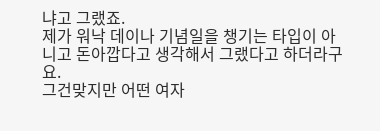냐고 그랬죠.
제가 워낙 데이나 기념일을 챙기는 타입이 아니고 돈아깝다고 생각해서 그랬다고 하더라구요.
그건맞지만 어떤 여자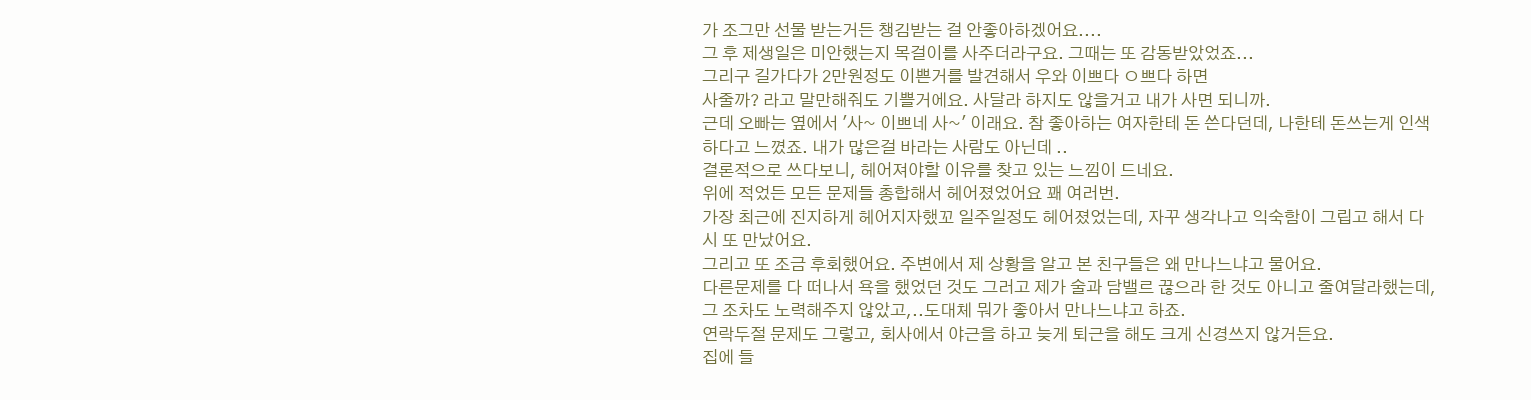가 조그만 선물 받는거든 챙김받는 걸 안좋아하겠어요....
그 후 제생일은 미안했는지 목걸이를 사주더라구요. 그때는 또 감동받았었죠...
그리구 길가다가 2만원정도 이쁜거를 발견해서 우와 이쁘다 ㅇ쁘다 하면
사줄까? 라고 말만해줘도 기쁠거에요. 사달라 하지도 않을거고 내가 사면 되니까.
근데 오빠는 옆에서 '사~ 이쁘네 사~' 이래요. 참 좋아하는 여자한테 돈 쓴다던데, 나한테 돈쓰는게 인색하다고 느꼈죠. 내가 많은걸 바라는 사람도 아닌데 ..
결론적으로 쓰다보니, 헤어져야할 이유를 찾고 있는 느낌이 드네요.
위에 적었든 모든 문제들 총합해서 헤어졌었어요 꽤 여러번.
가장 최근에 진지하게 헤어지자했꼬 일주일정도 헤어졌었는데, 자꾸 생각나고 익숙함이 그립고 해서 다시 또 만났어요.
그리고 또 조금 후회했어요. 주변에서 제 상황을 알고 본 친구들은 왜 만나느냐고 물어요.
다른문제를 다 떠나서 욕을 했었던 것도 그러고 제가 술과 담밸르 끊으라 한 것도 아니고 줄여달라했는데, 그 조차도 노력해주지 않았고,..도대체 뭐가 좋아서 만나느냐고 하죠.
연락두절 문제도 그렇고, 회사에서 야근을 하고 늦게 퇴근을 해도 크게 신경쓰지 않거든요.
집에 들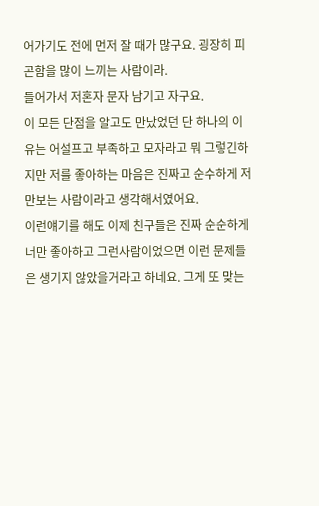어가기도 전에 먼저 잘 때가 많구요. 굉장히 피곤함을 많이 느끼는 사람이라.
들어가서 저혼자 문자 남기고 자구요.
이 모든 단점을 알고도 만났었던 단 하나의 이유는 어설프고 부족하고 모자라고 뭐 그렇긴하지만 저를 좋아하는 마음은 진짜고 순수하게 저만보는 사람이라고 생각해서였어요.
이런얘기를 해도 이제 친구들은 진짜 순순하게 너만 좋아하고 그런사람이었으면 이런 문제들은 생기지 않았을거라고 하네요. 그게 또 맞는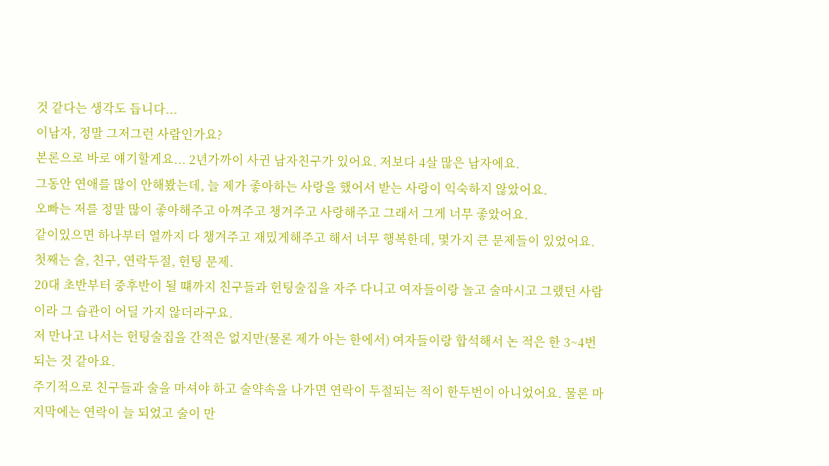것 같다는 생각도 듭니다...
이남자, 정말 그저그런 사람인가요?
본론으로 바로 얘기할게요... 2년가까이 사귄 남자친구가 있어요. 저보다 4살 많은 남자에요.
그동안 연애를 많이 안해봤는데, 늘 제가 좋아하는 사랑을 했어서 받는 사랑이 익숙하지 않았어요.
오빠는 저를 정말 많이 좋아해주고 아껴주고 챙겨주고 사랑해주고 그래서 그게 너무 좋았어요.
같이있으면 하나부터 열까지 다 챙겨주고 재밌게해주고 해서 너무 행복한데, 몇가지 큰 문제들이 있었어요.
첫째는 술, 친구, 연락두절, 헌팅 문제.
20대 초반부터 중후반이 될 떄까지 친구들과 헌팅술집을 자주 다니고 여자들이랑 놀고 술마시고 그랬던 사람이라 그 습관이 어딜 가지 않더라구요.
저 만나고 나서는 헌팅술집을 간적은 없지만(물론 제가 아는 한에서) 여자들이랑 합석해서 논 적은 한 3~4번 되는 것 같아요.
주기적으로 친구들과 술을 마셔야 하고 술약속을 나가면 연락이 두절되는 적이 한두번이 아니었어요. 물론 마지막에는 연락이 늘 되었고 술이 만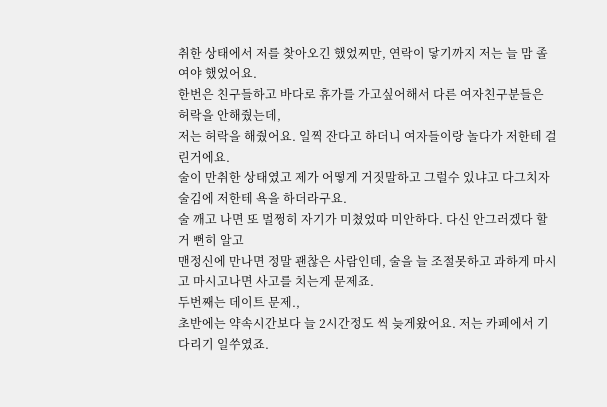취한 상태에서 저를 찾아오긴 했었찌만, 연락이 닿기까지 저는 늘 맘 졸여야 했었어요.
한번은 친구들하고 바다로 휴가를 가고싶어해서 다른 여자친구분들은 허락을 안해줬는데,
저는 허락을 해줬어요. 일찍 잔다고 하더니 여자들이랑 놀다가 저한테 걸린거에요.
술이 만취한 상태였고 제가 어떻게 거짓말하고 그럴수 있냐고 다그치자 술김에 저한테 욕을 하더라구요.
술 깨고 나면 또 멀쩡히 자기가 미쳤었따 미안하다. 다신 안그러겠다 할거 뻔히 알고
맨정신에 만나면 정말 괜찮은 사람인데, 술을 늘 조절못하고 과하게 마시고 마시고나면 사고를 치는게 문제죠.
두번째는 데이트 문제.,
초반에는 약속시간보다 늘 2시간정도 씩 늦게왔어요. 저는 카페에서 기다리기 일쑤였죠.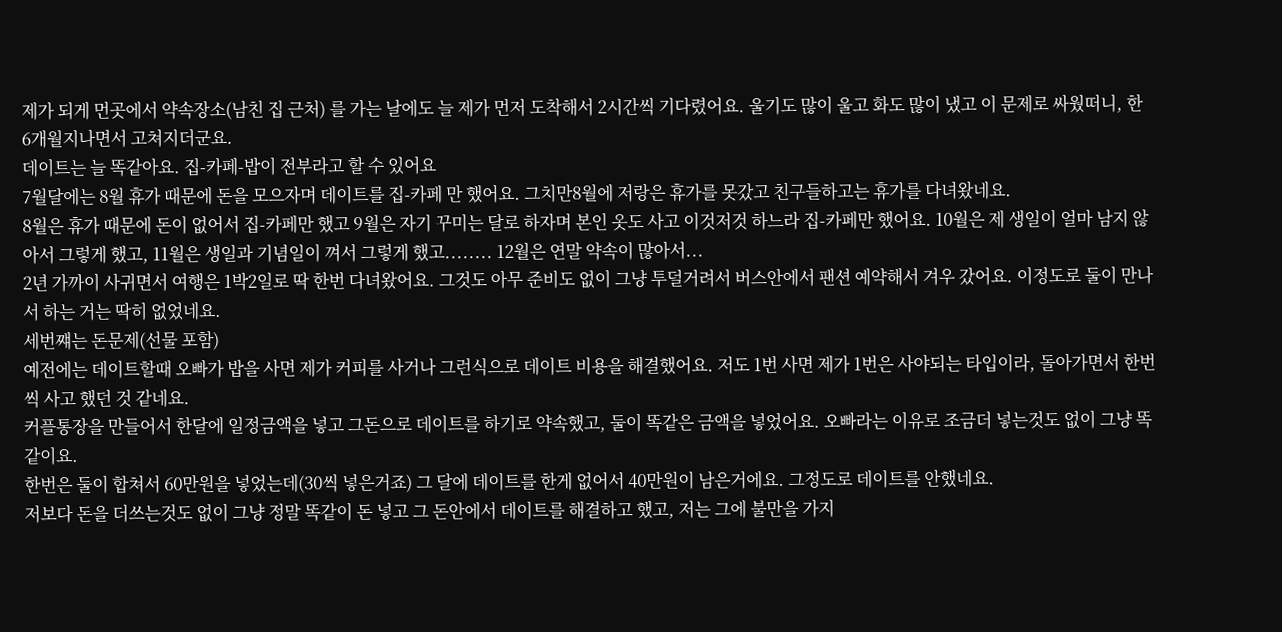제가 되게 먼곳에서 약속장소(남친 집 근처) 를 가는 날에도 늘 제가 먼저 도착해서 2시간씩 기다렸어요. 울기도 많이 울고 화도 많이 냈고 이 문제로 싸웠떠니, 한 6개월지나면서 고쳐지더군요.
데이트는 늘 똑같아요. 집-카페-밥이 전부라고 할 수 있어요
7월달에는 8월 휴가 때문에 돈을 모으자며 데이트를 집-카페 만 했어요. 그치만8월에 저랑은 휴가를 못갔고 친구들하고는 휴가를 다녀왔네요.
8월은 휴가 때문에 돈이 없어서 집-카페만 했고 9월은 자기 꾸미는 달로 하자며 본인 옷도 사고 이것저것 하느라 집-카페만 했어요. 10월은 제 생일이 얼마 남지 않아서 그렇게 했고, 11월은 생일과 기념일이 껴서 그렇게 했고........ 12월은 연말 약속이 많아서...
2년 가까이 사귀면서 여행은 1박2일로 딱 한번 다녀왔어요. 그것도 아무 준비도 없이 그냥 투덜거려서 버스안에서 팬션 예약해서 겨우 갔어요. 이정도로 둘이 만나서 하는 거는 딱히 없었네요.
세번쨰는 돈문제(선물 포함)
예전에는 데이트할때 오빠가 밥을 사면 제가 커피를 사거나 그런식으로 데이트 비용을 해결했어요. 저도 1번 사면 제가 1번은 사야되는 타입이라, 돌아가면서 한번씩 사고 했던 것 같네요.
커플통장을 만들어서 한달에 일정금액을 넣고 그돈으로 데이트를 하기로 약속했고, 둘이 똑같은 금액을 넣었어요. 오빠라는 이유로 조금더 넣는것도 없이 그냥 똑같이요.
한번은 둘이 합쳐서 60만원을 넣었는데(30씩 넣은거죠) 그 달에 데이트를 한게 없어서 40만원이 남은거에요. 그정도로 데이트를 안했네요.
저보다 돈을 더쓰는것도 없이 그냥 정말 똑같이 돈 넣고 그 돈안에서 데이트를 해결하고 했고, 저는 그에 불만을 가지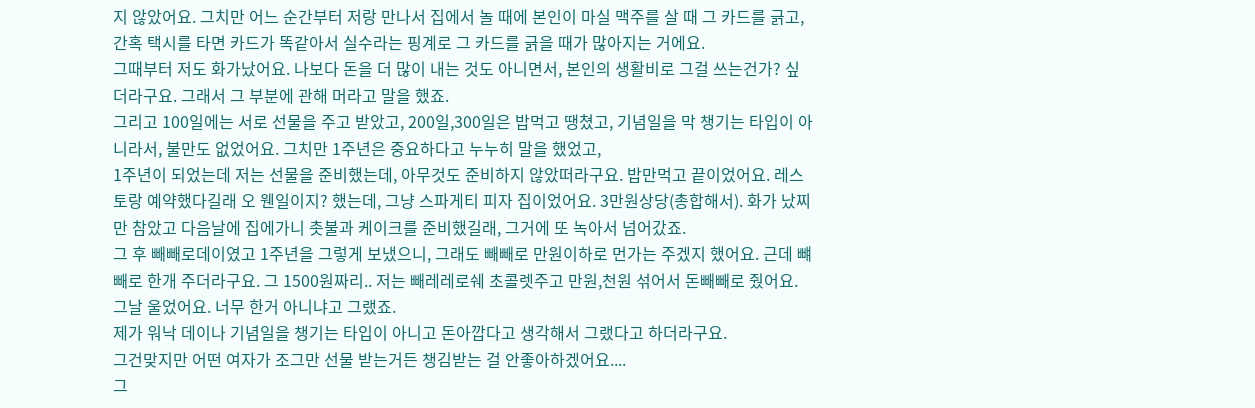지 않았어요. 그치만 어느 순간부터 저랑 만나서 집에서 놀 때에 본인이 마실 맥주를 살 때 그 카드를 긁고, 간혹 택시를 타면 카드가 똑같아서 실수라는 핑계로 그 카드를 긁을 때가 많아지는 거에요.
그때부터 저도 화가났어요. 나보다 돈을 더 많이 내는 것도 아니면서, 본인의 생활비로 그걸 쓰는건가? 싶더라구요. 그래서 그 부분에 관해 머라고 말을 했죠.
그리고 100일에는 서로 선물을 주고 받았고, 200일,300일은 밥먹고 땡쳤고, 기념일을 막 챙기는 타입이 아니라서, 불만도 없었어요. 그치만 1주년은 중요하다고 누누히 말을 했었고,
1주년이 되었는데 저는 선물을 준비했는데, 아무것도 준비하지 않았떠라구요. 밥만먹고 끝이었어요. 레스토랑 예약했다길래 오 웬일이지? 했는데, 그냥 스파게티 피자 집이었어요. 3만원상당(총합해서). 화가 났찌만 참았고 다음날에 집에가니 촛불과 케이크를 준비했길래, 그거에 또 녹아서 넘어갔죠.
그 후 빼빼로데이였고 1주년을 그렇게 보냈으니, 그래도 빼빼로 만원이하로 먼가는 주겠지 했어요. 근데 뺴빼로 한개 주더라구요. 그 1500원짜리.. 저는 빼레레로쉐 초콜렛주고 만원,천원 섞어서 돈빼빼로 줬어요. 그날 울었어요. 너무 한거 아니냐고 그랬죠.
제가 워낙 데이나 기념일을 챙기는 타입이 아니고 돈아깝다고 생각해서 그랬다고 하더라구요.
그건맞지만 어떤 여자가 조그만 선물 받는거든 챙김받는 걸 안좋아하겠어요....
그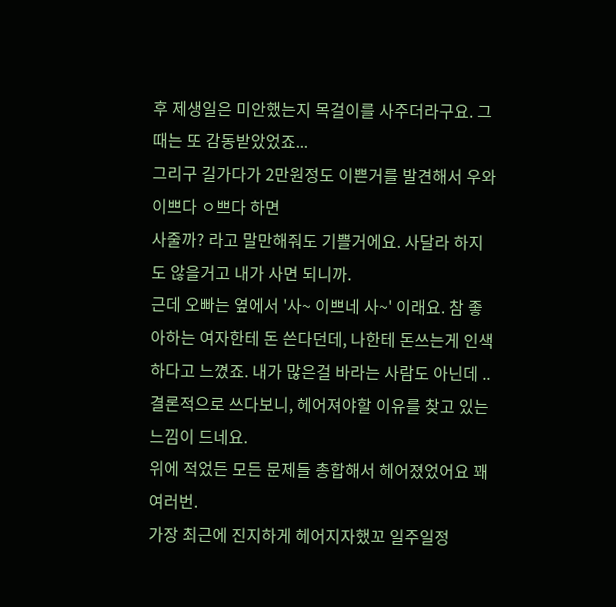후 제생일은 미안했는지 목걸이를 사주더라구요. 그때는 또 감동받았었죠...
그리구 길가다가 2만원정도 이쁜거를 발견해서 우와 이쁘다 ㅇ쁘다 하면
사줄까? 라고 말만해줘도 기쁠거에요. 사달라 하지도 않을거고 내가 사면 되니까.
근데 오빠는 옆에서 '사~ 이쁘네 사~' 이래요. 참 좋아하는 여자한테 돈 쓴다던데, 나한테 돈쓰는게 인색하다고 느꼈죠. 내가 많은걸 바라는 사람도 아닌데 ..
결론적으로 쓰다보니, 헤어져야할 이유를 찾고 있는 느낌이 드네요.
위에 적었든 모든 문제들 총합해서 헤어졌었어요 꽤 여러번.
가장 최근에 진지하게 헤어지자했꼬 일주일정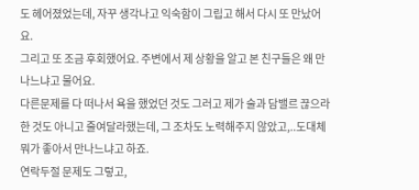도 헤어졌었는데, 자꾸 생각나고 익숙함이 그립고 해서 다시 또 만났어요.
그리고 또 조금 후회했어요. 주변에서 제 상황을 알고 본 친구들은 왜 만나느냐고 물어요.
다른문제를 다 떠나서 욕을 했었던 것도 그러고 제가 술과 담밸르 끊으라 한 것도 아니고 줄여달라했는데, 그 조차도 노력해주지 않았고,..도대체 뭐가 좋아서 만나느냐고 하죠.
연락두절 문제도 그렇고,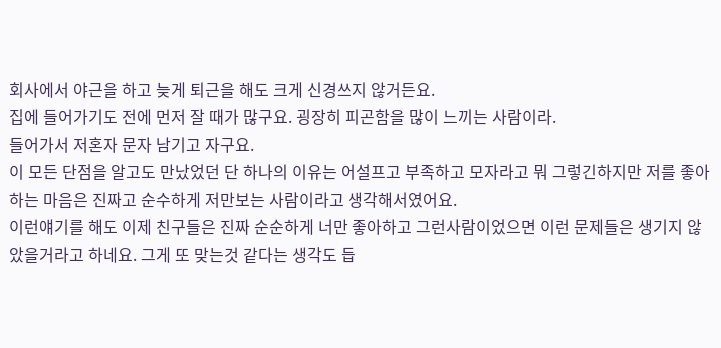회사에서 야근을 하고 늦게 퇴근을 해도 크게 신경쓰지 않거든요.
집에 들어가기도 전에 먼저 잘 때가 많구요. 굉장히 피곤함을 많이 느끼는 사람이라.
들어가서 저혼자 문자 남기고 자구요.
이 모든 단점을 알고도 만났었던 단 하나의 이유는 어설프고 부족하고 모자라고 뭐 그렇긴하지만 저를 좋아하는 마음은 진짜고 순수하게 저만보는 사람이라고 생각해서였어요.
이런얘기를 해도 이제 친구들은 진짜 순순하게 너만 좋아하고 그런사람이었으면 이런 문제들은 생기지 않았을거라고 하네요. 그게 또 맞는것 같다는 생각도 듭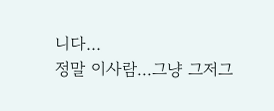니다...
정말 이사람...그냥 그저그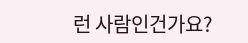런 사람인건가요?